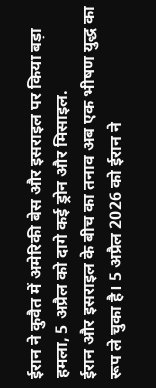ईरान ने कुवैत में अमेरिकी बेस और इसराइल पर किया बड़ा हमला, 5 अप्रैल को दागे कई ड्रोन और मिसाइल.
ईरान और इसराइल के बीच का तनाव अब एक भीषण युद्ध का रूप ले चुका है। 5 अप्रैल 2026 को ईरान ने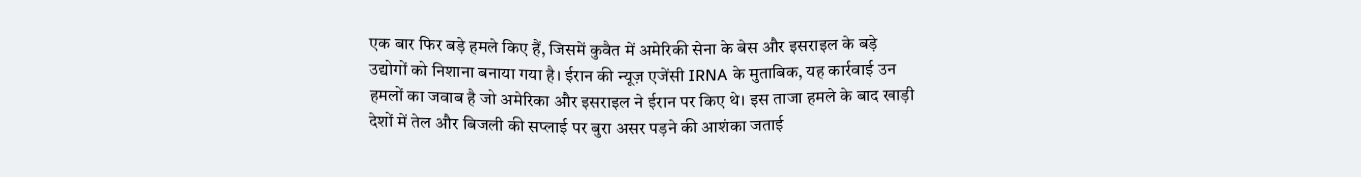एक बार फिर बड़े हमले किए हैं, जिसमें कुवैत में अमेरिकी सेना के बेस और इसराइल के बड़े उद्योगों को निशाना बनाया गया है। ईरान की न्यूज़ एजेंसी IRNA के मुताबिक, यह कार्रवाई उन हमलों का जवाब है जो अमेरिका और इसराइल ने ईरान पर किए थे। इस ताजा हमले के बाद खाड़ी देशों में तेल और बिजली की सप्लाई पर बुरा असर पड़ने की आशंका जताई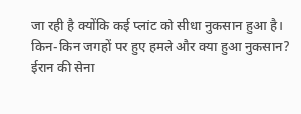जा रही है क्योंकि कई प्लांट को सीधा नुकसान हुआ है।
किन-किन जगहों पर हुए हमले और क्या हुआ नुकसान?
ईरान की सेना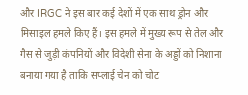और IRGC ने इस बार कई देशों में एक साथ ड्रोन और मिसाइल हमले किए हैं। इस हमले में मुख्य रूप से तेल और गैस से जुड़ी कंपनियों और विदेशी सेना के अड्डों को निशाना बनाया गया है ताकि सप्लाई चेन को चोट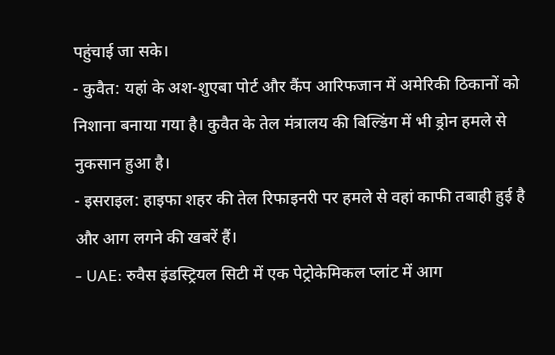पहुंचाई जा सके।
- कुवैत: यहां के अश-शुएबा पोर्ट और कैंप आरिफजान में अमेरिकी ठिकानों को निशाना बनाया गया है। कुवैत के तेल मंत्रालय की बिल्डिंग में भी ड्रोन हमले से नुकसान हुआ है।
- इसराइल: हाइफा शहर की तेल रिफाइनरी पर हमले से वहां काफी तबाही हुई है और आग लगने की खबरें हैं।
- UAE: रुवैस इंडस्ट्रियल सिटी में एक पेट्रोकेमिकल प्लांट में आग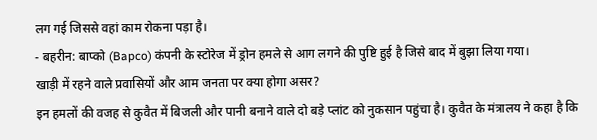लग गई जिससे वहां काम रोकना पड़ा है।
- बहरीन: बाप्को (Bapco) कंपनी के स्टोरेज में ड्रोन हमले से आग लगने की पुष्टि हुई है जिसे बाद में बुझा लिया गया।
खाड़ी में रहने वाले प्रवासियों और आम जनता पर क्या होगा असर?
इन हमलों की वजह से कुवैत में बिजली और पानी बनाने वाले दो बड़े प्लांट को नुकसान पहुंचा है। कुवैत के मंत्रालय ने कहा है कि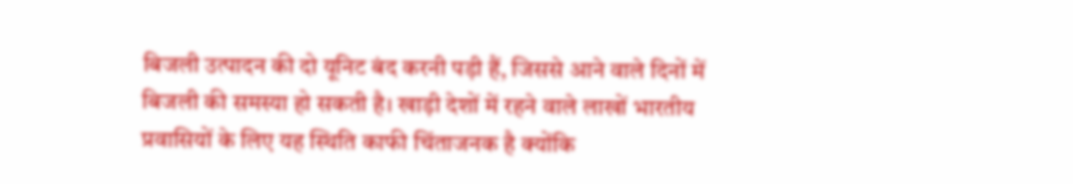बिजली उत्पादन की दो यूनिट बंद करनी पड़ी हैं, जिससे आने वाले दिनों में बिजली की समस्या हो सकती है। खाड़ी देशों में रहने वाले लाखों भारतीय प्रवासियों के लिए यह स्थिति काफी चिंताजनक है क्योंकि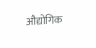औद्योगिक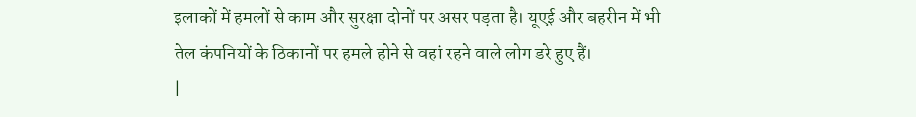इलाकों में हमलों से काम और सुरक्षा दोनों पर असर पड़ता है। यूएई और बहरीन में भी तेल कंपनियों के ठिकानों पर हमले होने से वहां रहने वाले लोग डरे हुए हैं।
|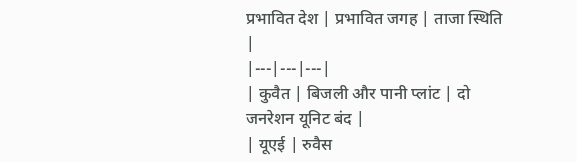प्रभावित देश | प्रभावित जगह | ताजा स्थिति |
|---|---|---|
| कुवैत | बिजली और पानी प्लांट | दो जनरेशन यूनिट बंद |
| यूएई | रुवैस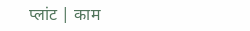प्लांट | काम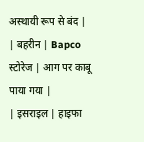अस्थायी रूप से बंद |
| बहरीन | Bapco स्टोरेज | आग पर काबू पाया गया |
| इसराइल | हाइफा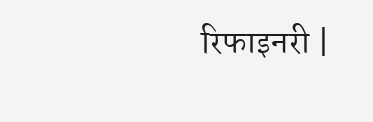रिफाइनरी |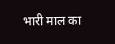भारी माल का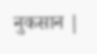नुकसान |